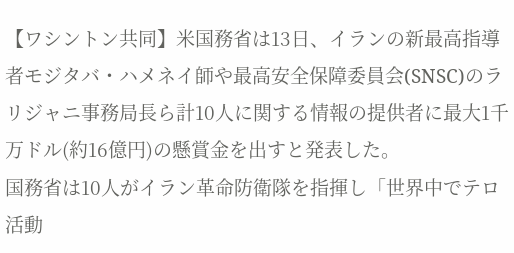【ワシントン共同】米国務省は13日、イランの新最高指導者モジタバ・ハメネイ師や最高安全保障委員会(SNSC)のラリジャニ事務局長ら計10人に関する情報の提供者に最大1千万ドル(約16億円)の懸賞金を出すと発表した。
国務省は10人がイラン革命防衛隊を指揮し「世界中でテロ活動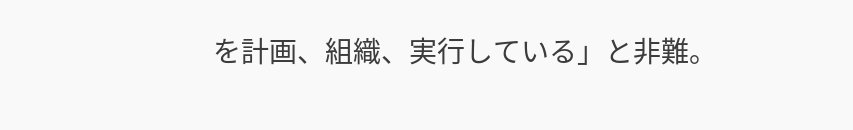を計画、組織、実行している」と非難。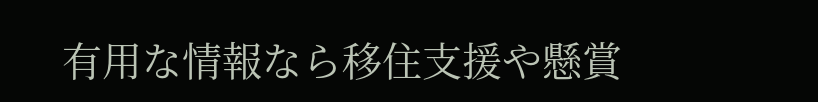有用な情報なら移住支援や懸賞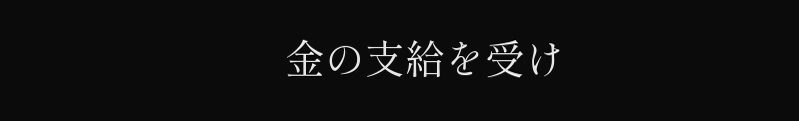金の支給を受け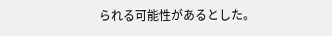られる可能性があるとした。